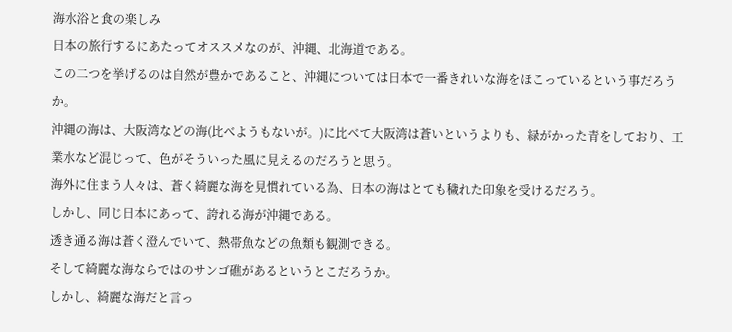海水浴と食の楽しみ
日本の旅行するにあたってオススメなのが、沖縄、北海道である。
この二つを挙げるのは自然が豊かであること、沖縄については日本で一番きれいな海をほこっているという事だろうか。
沖縄の海は、大阪湾などの海(比べようもないが。)に比べて大阪湾は蒼いというよりも、緑がかった青をしており、工業水など混じって、色がそういった風に見えるのだろうと思う。
海外に住まう人々は、蒼く綺麗な海を見慣れている為、日本の海はとても穢れた印象を受けるだろう。
しかし、同じ日本にあって、誇れる海が沖縄である。
透き通る海は蒼く澄んでいて、熱帯魚などの魚類も観測できる。
そして綺麗な海ならではのサンゴ礁があるというとこだろうか。
しかし、綺麗な海だと言っ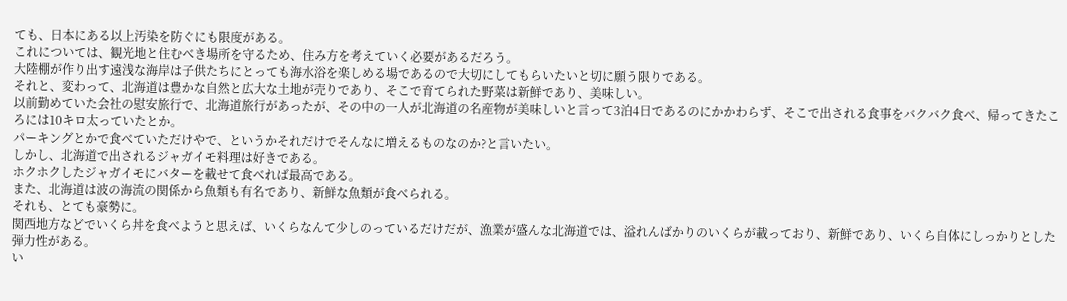ても、日本にある以上汚染を防ぐにも限度がある。
これについては、観光地と住むべき場所を守るため、住み方を考えていく必要があるだろう。
大陸棚が作り出す遠浅な海岸は子供たちにとっても海水浴を楽しめる場であるので大切にしてもらいたいと切に願う限りである。
それと、変わって、北海道は豊かな自然と広大な土地が売りであり、そこで育てられた野菜は新鮮であり、美味しい。
以前勤めていた会社の慰安旅行で、北海道旅行があったが、その中の一人が北海道の名産物が美味しいと言って3泊4日であるのにかかわらず、そこで出される食事をバクバク食べ、帰ってきたころには10キロ太っていたとか。
パーキングとかで食べていただけやで、というかそれだけでそんなに増えるものなのか?と言いたい。
しかし、北海道で出されるジャガイモ料理は好きである。
ホクホクしたジャガイモにバターを載せて食べれば最高である。
また、北海道は波の海流の関係から魚類も有名であり、新鮮な魚類が食べられる。
それも、とても豪勢に。
関西地方などでいくら丼を食べようと思えば、いくらなんて少しのっているだけだが、漁業が盛んな北海道では、溢れんばかりのいくらが載っており、新鮮であり、いくら自体にしっかりとした弾力性がある。
い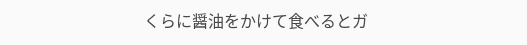くらに醤油をかけて食べるとガ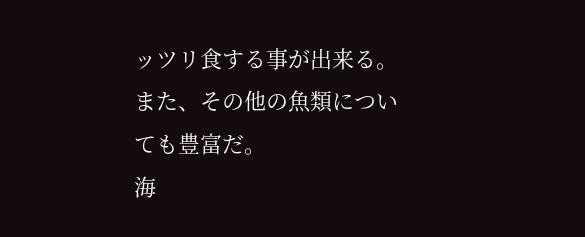ッツリ食する事が出来る。
また、その他の魚類についても豊富だ。
海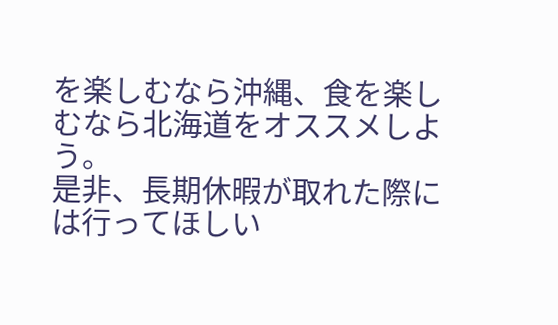を楽しむなら沖縄、食を楽しむなら北海道をオススメしよう。
是非、長期休暇が取れた際には行ってほしい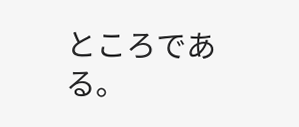ところである。